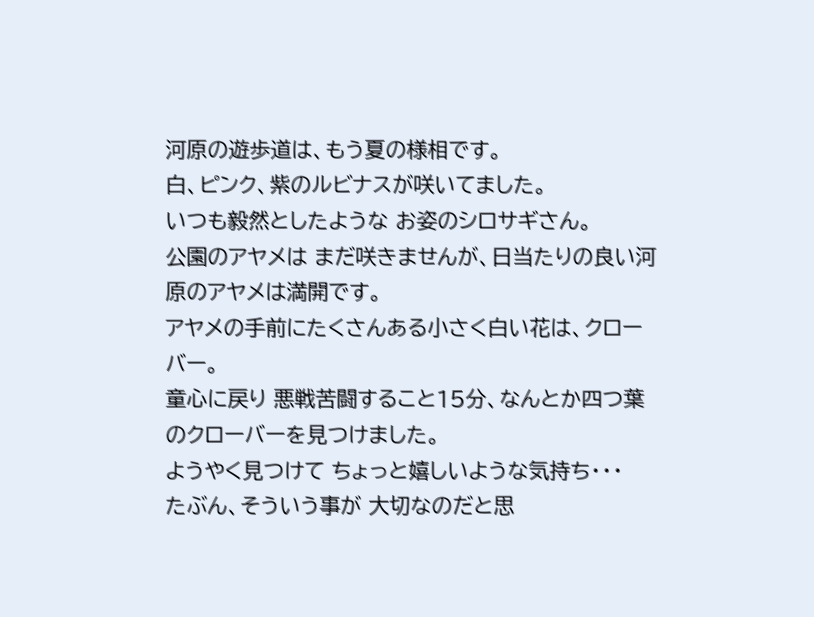河原の遊歩道は、もう夏の様相です。
白、ピンク、紫のルビナスが咲いてました。
いつも毅然としたような お姿のシロサギさん。
公園のアヤメは まだ咲きませんが、日当たりの良い河原のアヤメは満開です。
アヤメの手前にたくさんある小さく白い花は、クローバー。
童心に戻り 悪戦苦闘すること15分、なんとか四つ葉のクローバーを見つけました。
ようやく見つけて ちょっと嬉しいような気持ち・・・
たぶん、そういう事が 大切なのだと思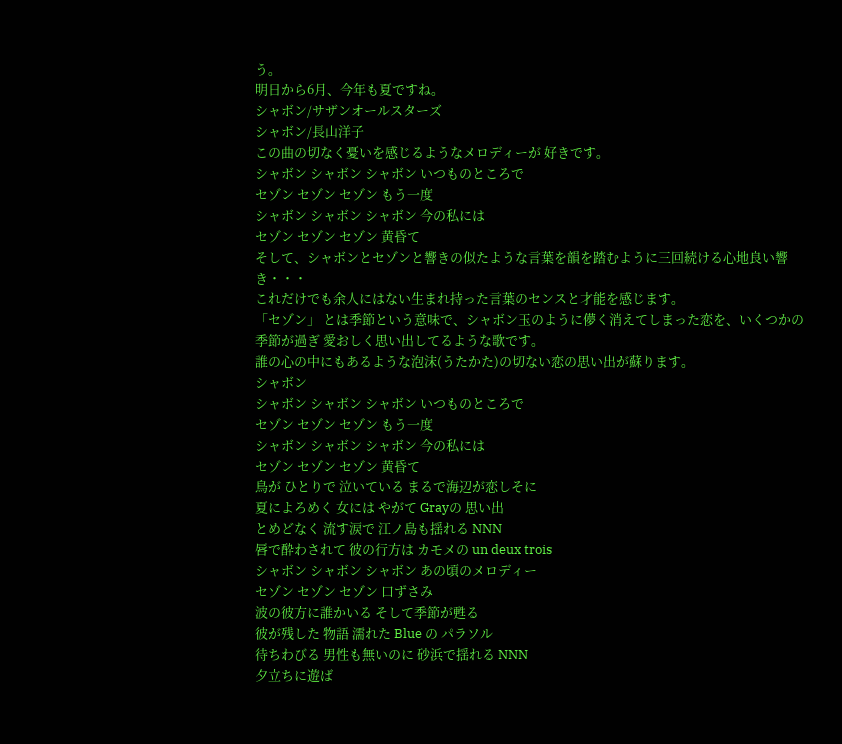う。
明日から6月、今年も夏ですね。
シャボン/サザンオールスターズ
シャボン/長山洋子
この曲の切なく憂いを感じるようなメロディーが 好きです。
シャボン シャボン シャボン いつものところで
セゾン セゾン セゾン もう一度
シャボン シャボン シャボン 今の私には
セゾン セゾン セゾン 黄昏て
そして、シャボンとセゾンと響きの似たような言葉を韻を踏むように三回続ける心地良い響き・・・
これだけでも余人にはない生まれ持った言葉のセンスと才能を感じます。
「セゾン」 とは季節という意味で、シャボン玉のように儚く消えてしまった恋を、いくつかの季節が過ぎ 愛おしく思い出してるような歌です。
誰の心の中にもあるような泡沫(うたかた)の切ない恋の思い出が蘇ります。
シャボン
シャボン シャボン シャボン いつものところで
セゾン セゾン セゾン もう一度
シャボン シャボン シャボン 今の私には
セゾン セゾン セゾン 黄昏て
鳥が ひとりで 泣いている まるで海辺が恋しそに
夏によろめく 女には やがて Grayの 思い出
とめどなく 流す涙で 江ノ島も揺れる NNN
唇で酔わされて 彼の行方は カモメの un deux trois
シャボン シャボン シャボン あの頃のメロディー
セゾン セゾン セゾン 口ずさみ
波の彼方に誰かいる そして季節が甦る
彼が残した 物語 濡れた Blue の パラソル
待ちわびる 男性も無いのに 砂浜で揺れる NNN
夕立ちに遊ば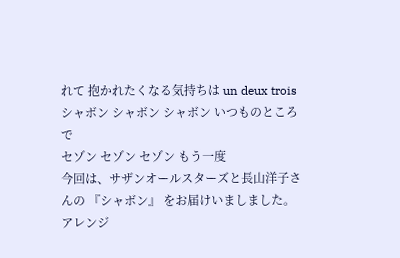れて 抱かれたくなる気持ちは un deux trois
シャボン シャボン シャボン いつものところで
セゾン セゾン セゾン もう一度
今回は、サザンオールスターズと長山洋子さんの 『シャボン』 をお届けいましました。
アレンジ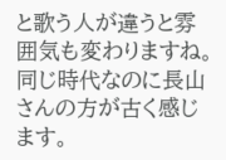と歌う人が違うと雰囲気も変わりますね。
同じ時代なのに長山さんの方が古く感じます。